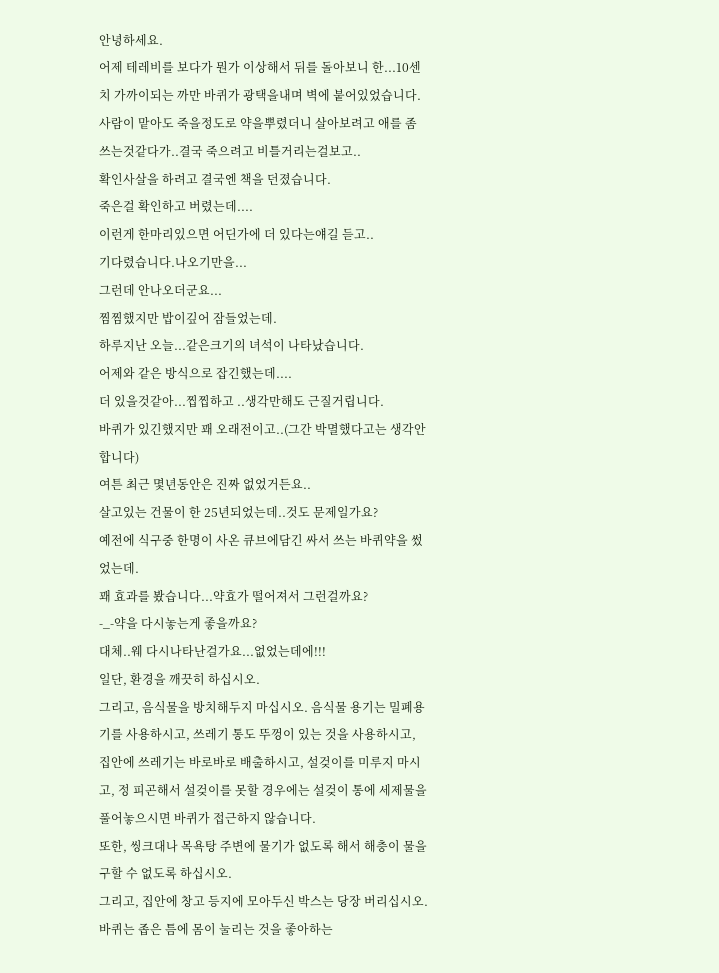안녕하세요.
어제 테레비를 보다가 뭔가 이상해서 뒤를 돌아보니 한...10센치 가까이되는 까만 바퀴가 광택을내며 벽에 붙어있었습니다.
사람이 맡아도 죽을정도로 약을뿌렸더니 살아보려고 애를 좀 쓰는것같다가..결국 죽으려고 비틀거리는걸보고..
확인사살을 하려고 결국엔 책을 던졌습니다.
죽은걸 확인하고 버렸는데....
이런게 한마리있으면 어딘가에 더 있다는얘길 듣고..
기다렸습니다.나오기만을...
그런데 안나오더군요...
찜찜했지만 밥이깊어 잠들었는데.
하루지난 오늘...같은크기의 녀석이 나타났습니다.
어제와 같은 방식으로 잡긴했는데....
더 있을것같아...찝찝하고 ..생각만해도 근질거립니다.
바퀴가 있긴했지만 꽤 오래전이고..(그간 박멸했다고는 생각안합니다)
여튼 최근 몇년동안은 진짜 없었거든요..
살고있는 건물이 한 25년되었는데..것도 문제일가요?
예전에 식구중 한명이 사온 큐브에담긴 싸서 쓰는 바퀴약을 썼었는데.
꽤 효과를 봤습니다...약효가 떨어져서 그런걸까요?
-_-약을 다시놓는게 좋을까요?
대체..웨 다시나타난걸가요...없었는데에!!!
일단, 환경을 깨끗히 하십시오.
그리고, 음식물을 방치해두지 마십시오. 음식물 용기는 밀폐용기를 사용하시고, 쓰레기 통도 뚜껑이 있는 것을 사용하시고, 집안에 쓰레기는 바로바로 배출하시고, 설겆이를 미루지 마시고, 정 피곤해서 설겆이를 못할 경우에는 설겆이 통에 세제물을 풀어놓으시면 바퀴가 접근하지 않습니다.
또한, 씽크대나 목욕탕 주변에 물기가 없도록 해서 해충이 물을 구할 수 없도록 하십시오.
그리고, 집안에 창고 등지에 모아두신 박스는 당장 버리십시오.
바퀴는 좁은 틈에 몸이 눌리는 것을 좋아하는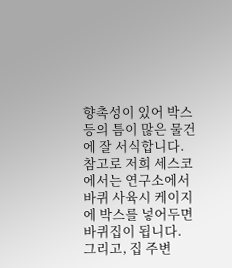향촉성이 있어 박스 등의 틈이 많은 물건에 잘 서식합니다.
참고로 저희 세스코에서는 연구소에서 바퀴 사육시 케이지에 박스를 넣어두면 바퀴집이 됩니다.
그리고, 집 주변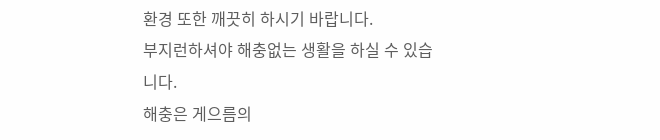환경 또한 깨끗히 하시기 바랍니다.
부지런하셔야 해충없는 생활을 하실 수 있습니다.
해충은 게으름의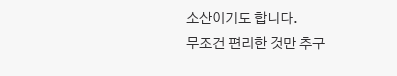소산이기도 합니다.
무조건 편리한 것만 추구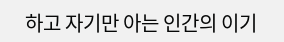하고 자기만 아는 인간의 이기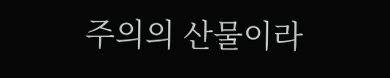주의의 산물이라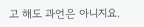고 해도 과언은 아니지요.